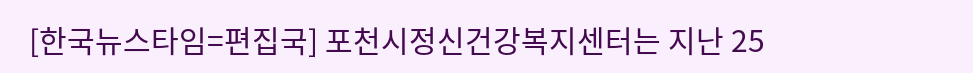[한국뉴스타임=편집국] 포천시정신건강복지센터는 지난 25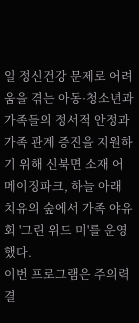일 정신건강 문제로 어려움을 겪는 아동·청소년과 가족들의 정서적 안정과 가족 관계 증진을 지원하기 위해 신북면 소재 어메이징파크, 하늘 아래 치유의 숲에서 가족 야유회 '그린 위드 미'를 운영했다.
이번 프로그램은 주의력결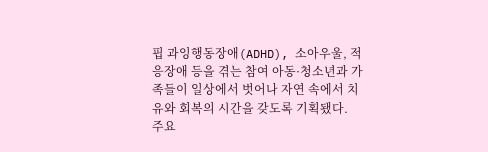핍 과잉행동장애(ADHD), 소아우울, 적응장애 등을 겪는 참여 아동·청소년과 가족들이 일상에서 벗어나 자연 속에서 치유와 회복의 시간을 갖도록 기획됐다.
주요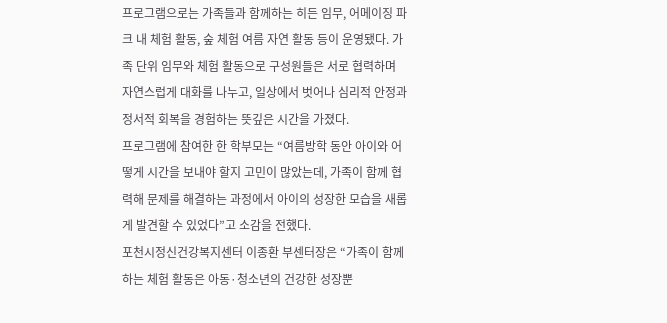프로그램으로는 가족들과 함께하는 히든 임무, 어메이징 파크 내 체험 활동, 숲 체험 여름 자연 활동 등이 운영됐다. 가족 단위 임무와 체험 활동으로 구성원들은 서로 협력하며 자연스럽게 대화를 나누고, 일상에서 벗어나 심리적 안정과 정서적 회복을 경험하는 뜻깊은 시간을 가졌다.
프로그램에 참여한 한 학부모는 “여름방학 동안 아이와 어떻게 시간을 보내야 할지 고민이 많았는데, 가족이 함께 협력해 문제를 해결하는 과정에서 아이의 성장한 모습을 새롭게 발견할 수 있었다”고 소감을 전했다.
포천시정신건강복지센터 이종환 부센터장은 “가족이 함께하는 체험 활동은 아동·청소년의 건강한 성장뿐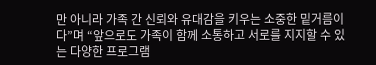만 아니라 가족 간 신뢰와 유대감을 키우는 소중한 밑거름이다”며 “앞으로도 가족이 함께 소통하고 서로를 지지할 수 있는 다양한 프로그램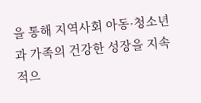을 통해 지역사회 아동·청소년과 가족의 건강한 성장을 지속적으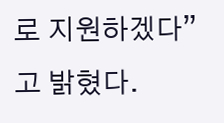로 지원하겠다”고 밝혔다.